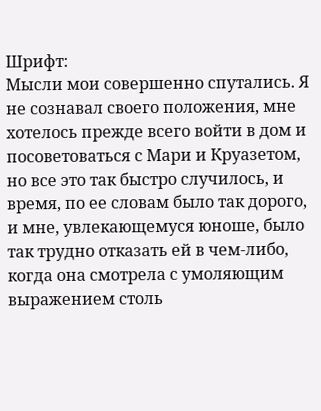Шрифт:
Мысли мои совершенно спутались. Я не сознавал своего положения, мне хотелось прежде всего войти в дом и посоветоваться с Мари и Круазетом, но все это так быстро случилось, и время, по ее словам было так дорого, и мне, увлекающемуся юноше, было так трудно отказать ей в чем-либо, когда она смотрела с умоляющим выражением столь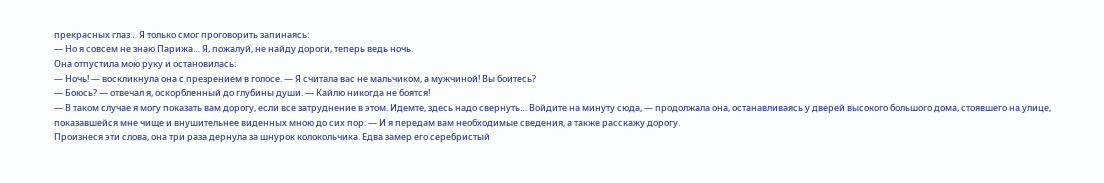прекрасных глаз… Я только смог проговорить запинаясь:
— Но я совсем не знаю Парижа… Я, пожалуй, не найду дороги, теперь ведь ночь.
Она отпустила мою руку и остановилась:
— Ночь! — воскликнула она с презрением в голосе. — Я считала вас не мальчиком, а мужчиной! Вы боитесь?
— Боюсь? — отвечал я, оскорбленный до глубины души. — Кайлю никогда не боятся!
— В таком случае я могу показать вам дорогу, если все затруднение в этом. Идемте, здесь надо свернуть… Войдите на минуту сюда, — продолжала она, останавливаясь у дверей высокого большого дома, стоявшего на улице, показавшейся мне чище и внушительнее виденных мною до сих пор. — И я передам вам необходимые сведения, а также расскажу дорогу.
Произнеся эти слова, она три раза дернула за шнурок колокольчика. Едва замер его серебристый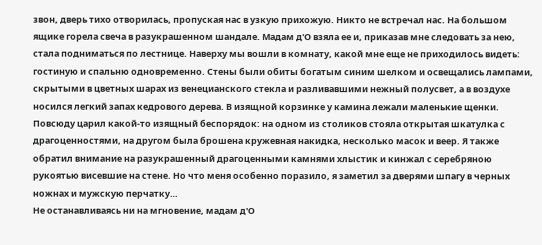звон, дверь тихо отворилась, пропуская нас в узкую прихожую. Никто не встречал нас. На большом ящике горела свеча в разукрашенном шандале. Мадам д'О взяла ее и, приказав мне следовать за нею, стала подниматься по лестнице. Наверху мы вошли в комнату, какой мне еще не приходилось видеть: гостиную и спальню одновременно. Стены были обиты богатым синим шелком и освещались лампами, скрытыми в цветных шарах из венецианского стекла и разливавшими нежный полусвет, а в воздухе носился легкий запах кедрового дерева. В изящной корзинке у камина лежали маленькие щенки.
Повсюду царил какой-то изящный беспорядок: на одном из столиков стояла открытая шкатулка с драгоценностями, на другом была брошена кружевная накидка, несколько масок и веер. Я также обратил внимание на разукрашенный драгоценными камнями хлыстик и кинжал с серебряною рукоятью висевшие на стене. Но что меня особенно поразило, я заметил за дверями шпагу в черных ножнах и мужскую перчатку…
Не останавливаясь ни на мгновение, мадам д'О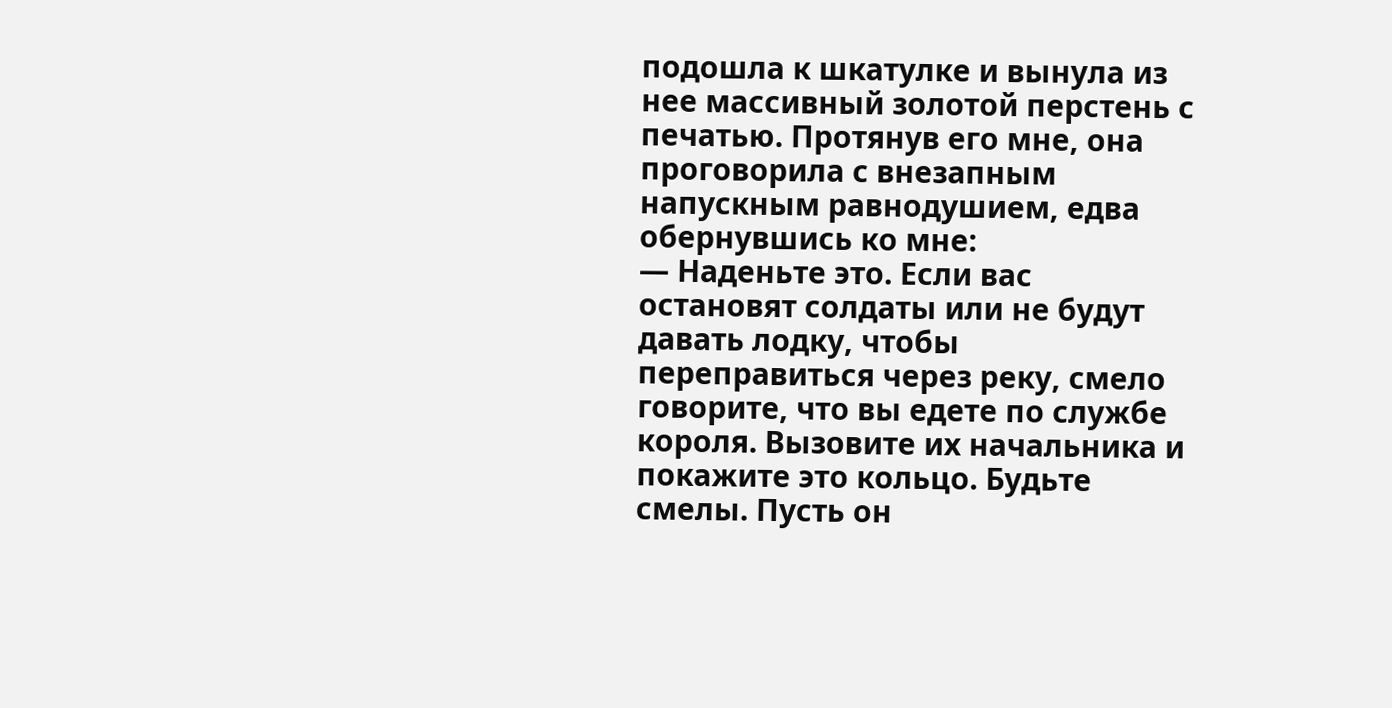подошла к шкатулке и вынула из нее массивный золотой перстень с печатью. Протянув его мне, она проговорила с внезапным напускным равнодушием, едва обернувшись ко мне:
— Наденьте это. Если вас остановят солдаты или не будут давать лодку, чтобы переправиться через реку, смело говорите, что вы едете по службе короля. Вызовите их начальника и покажите это кольцо. Будьте смелы. Пусть он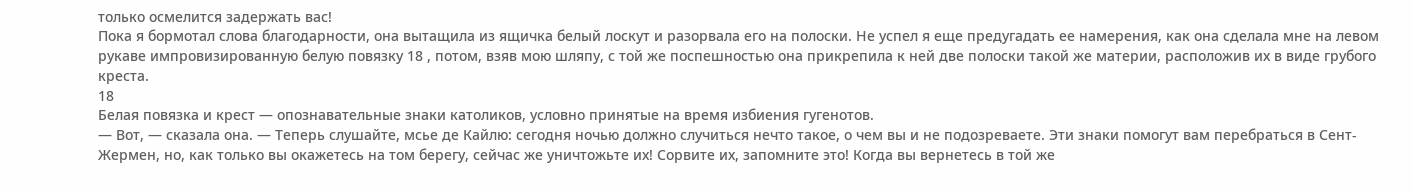только осмелится задержать вас!
Пока я бормотал слова благодарности, она вытащила из ящичка белый лоскут и разорвала его на полоски. Не успел я еще предугадать ее намерения, как она сделала мне на левом рукаве импровизированную белую повязку 18 , потом, взяв мою шляпу, с той же поспешностью она прикрепила к ней две полоски такой же материи, расположив их в виде грубого креста.
18
Белая повязка и крест — опознавательные знаки католиков, условно принятые на время избиения гугенотов.
— Вот, — сказала она. — Теперь слушайте, мсье де Кайлю: сегодня ночью должно случиться нечто такое, о чем вы и не подозреваете. Эти знаки помогут вам перебраться в Сент-Жермен, но, как только вы окажетесь на том берегу, сейчас же уничтожьте их! Сорвите их, запомните это! Когда вы вернетесь в той же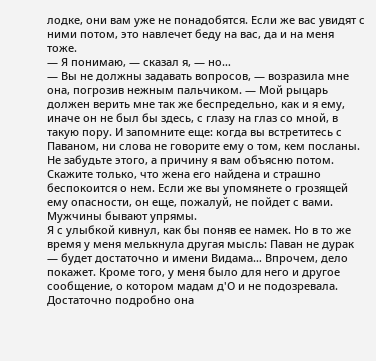лодке, они вам уже не понадобятся. Если же вас увидят с ними потом, это навлечет беду на вас, да и на меня тоже.
— Я понимаю, — сказал я, — но…
— Вы не должны задавать вопросов, — возразила мне она, погрозив нежным пальчиком. — Мой рыцарь должен верить мне так же беспредельно, как и я ему, иначе он не был бы здесь, с глазу на глаз со мной, в такую пору. И запомните еще: когда вы встретитесь с Паваном, ни слова не говорите ему о том, кем посланы. Не забудьте этого, а причину я вам объясню потом. Скажите только, что жена его найдена и страшно беспокоится о нем. Если же вы упомянете о грозящей ему опасности, он еще, пожалуй, не пойдет с вами. Мужчины бывают упрямы.
Я с улыбкой кивнул, как бы поняв ее намек. Но в то же время у меня мелькнула другая мысль: Паван не дурак — будет достаточно и имени Видама… Впрочем, дело покажет. Кроме того, у меня было для него и другое сообщение, о котором мадам д'О и не подозревала.
Достаточно подробно она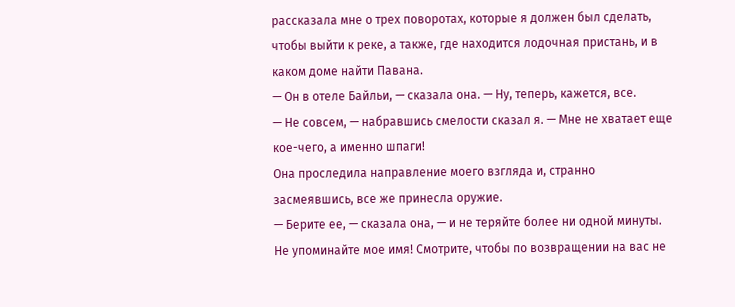рассказала мне о трех поворотах, которые я должен был сделать, чтобы выйти к реке, а также, где находится лодочная пристань, и в каком доме найти Павана.
— Он в отеле Байльи, — сказала она. — Ну, теперь, кажется, все.
— Не совсем, — набравшись смелости сказал я. — Мне не хватает еще кое-чего, а именно шпаги!
Она проследила направление моего взгляда и, странно засмеявшись, все же принесла оружие.
— Берите ее, — сказала она, — и не теряйте более ни одной минуты. Не упоминайте мое имя! Смотрите, чтобы по возвращении на вас не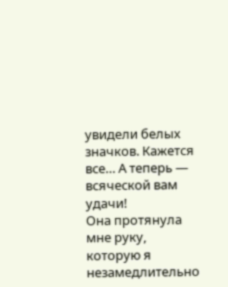увидели белых значков. Кажется все… А теперь — всяческой вам удачи!
Она протянула мне руку, которую я незамедлительно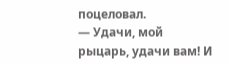поцеловал.
— Удачи, мой рыцарь, удачи вам! И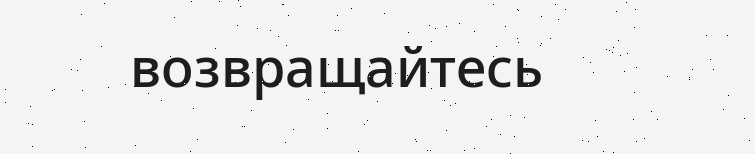возвращайтесь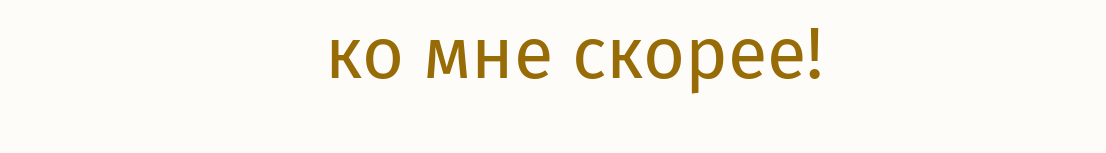ко мне скорее!